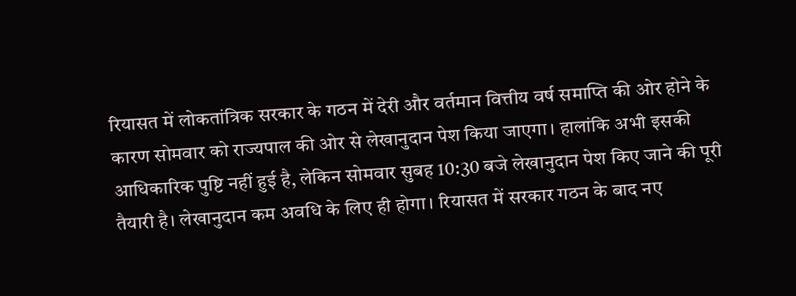रियासत में लोकतांत्रिक सरकार के गठन में देरी और वर्तमान वित्तीय वर्ष समाप्ति की ओर होने के कारण सोमवार को राज्यपाल की ओर से लेखानुदान पेश किया जाएगा। हालांकि अभी इसकी आधिकारिक पुष्टि नहीं हुई है, लेकिन सोमवार सुबह 10:30 बजे लेखानुदान पेश किए जाने की पूरी तैयारी है। लेखानुदान कम अवधि के लिए ही होगा। रियासत में सरकार गठन के बाद नए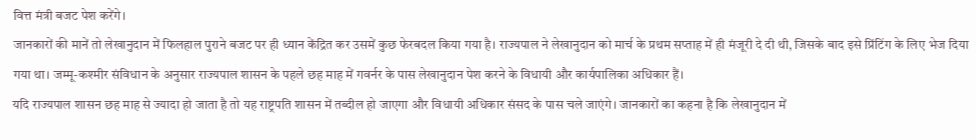वित्त मंत्री बजट पेश करेंगे।
जानकारों की मानें तो लेखानुदान में फिलहाल पुराने बजट पर ही ध्यान केंद्रित कर उसमें कुछ फेरबदल किया गया है। राज्यपाल ने लेखानुदान को मार्च के प्रथम सप्ताह में ही मंजूरी दे दी थी, जिसके बाद इसे प्रिंटिंग के लिए भेज दिया गया था। जम्मू-कश्मीर संविधान के अनुसार राज्यपाल शासन के पहले छह माह में गवर्नर के पास लेखानुदान पेश करने के विधायी और कार्यपालिका अधिकार हैं।
यदि राज्यपाल शासन छह माह से ज्यादा हो जाता है तो यह राष्ट्रपति शासन में तब्दील हो जाएगा और विधायी अधिकार संसद के पास चले जाएंगे। जानकारों का कहना है कि लेखानुदान में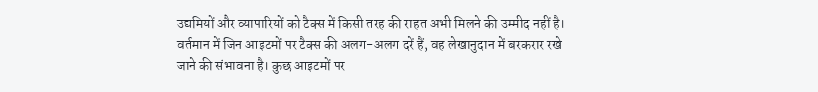उद्यमियों और व्यापारियों को टैक्स में किसी तरह की राहत अभी मिलने की उम्मीद नहीं है।
वर्तमान में जिन आइटमों पर टैक्स की अलग-अलग दरें हैं, वह लेखानुदान में बरकरार रखे जाने की संभावना है। कुछ आइटमों पर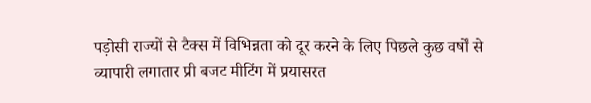पड़ोसी राज्यों से टैक्स में विभिन्नता को दूर करने के लिए पिछले कुछ वर्षों से व्यापारी लगातार प्री बजट मीटिंग में प्रयासरत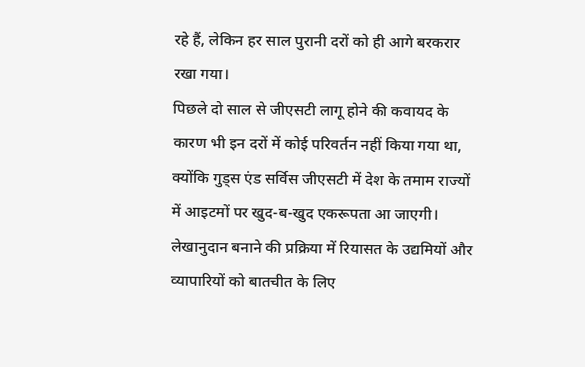रहे हैं, लेकिन हर साल पुरानी दरों को ही आगे बरकरार रखा गया।
पिछले दो साल से जीएसटी लागू होने की कवायद के कारण भी इन दरों में कोई परिवर्तन नहीं किया गया था, क्योंकि गुड्स एंड सर्विस जीएसटी में देश के तमाम राज्यों में आइटमों पर खुद-ब-खुद एकरूपता आ जाएगी।
लेखानुदान बनाने की प्रक्रिया में रियासत के उद्यमियों और व्यापारियों को बातचीत के लिए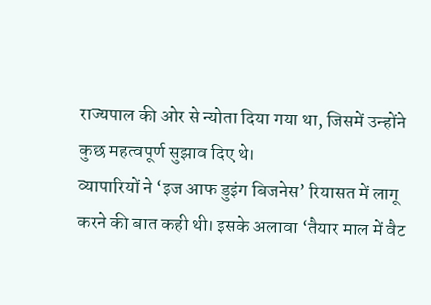राज्यपाल की ओर से न्योता दिया गया था, जिसमें उन्होंने कुछ महत्वपूर्ण सुझाव दिए थे।
व्यापारियों ने ‘इज आफ डुइंग बिजनेस’ रियासत में लागू करने की बात कही थी। इसके अलावा ‘तैयार माल में वैट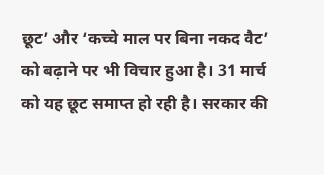छूट’ और ‘कच्चे माल पर बिना नकद वैट’ को बढ़ाने पर भी विचार हुआ है। 31 मार्च को यह छूट समाप्त हो रही है। सरकार की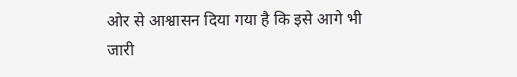ओर से आश्वासन दिया गया है कि इसे आगे भी जारी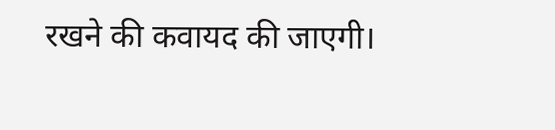रखने की कवायद की जाएगी।